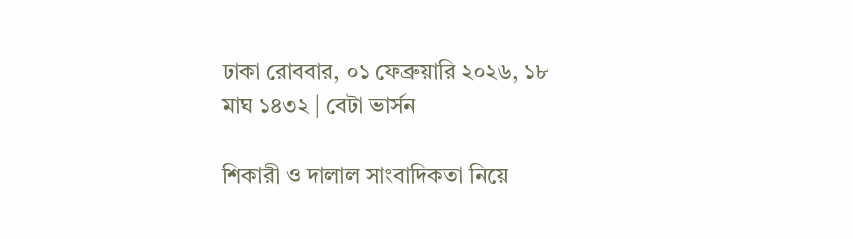ঢাকা রোববার, ০১ ফেব্রুয়ারি ২০২৬, ১৮ মাঘ ১৪৩২ | বেটা ভার্সন

শিকারী ও দালাল সাংবাদিকতা নিয়ে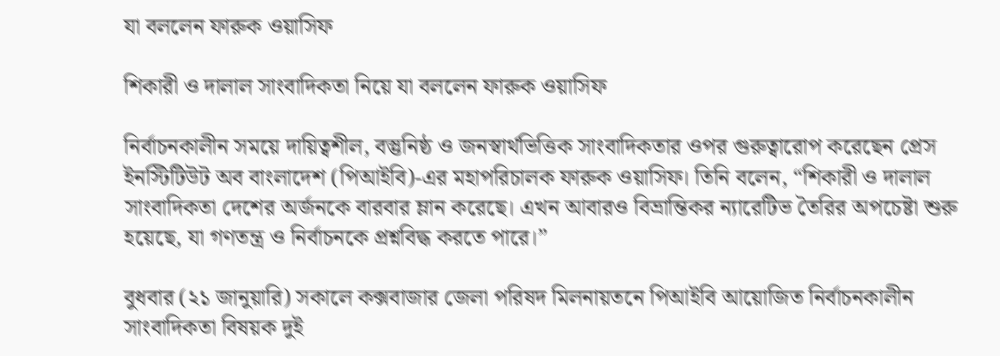যা বললেন ফারুক ওয়াসিফ

শিকারী ও দালাল সাংবাদিকতা নিয়ে যা বললেন ফারুক ওয়াসিফ

নির্বাচনকালীন সময়ে দায়িত্বশীল, বস্তুনিষ্ঠ ও জনস্বার্থভিত্তিক সাংবাদিকতার ওপর গুরুত্বারোপ করেছেন প্রেস ইনস্টিটিউট অব বাংলাদেশ (পিআইবি)-এর মহাপরিচালক ফারুক ওয়াসিফ। তিনি বলেন, “শিকারী ও দালাল সাংবাদিকতা দেশের অর্জনকে বারবার ম্লান করেছে। এখন আবারও বিভ্রান্তিকর ন্যারেটিভ তৈরির অপচেষ্টা শুরু হয়েছে, যা গণতন্ত্র ও নির্বাচনকে প্রশ্নবিদ্ধ করতে পারে।”

বুধবার (২১ জানুয়ারি) সকালে কক্সবাজার জেলা পরিষদ মিলনায়তনে পিআইবি আয়োজিত নির্বাচনকালীন সাংবাদিকতা বিষয়ক দুই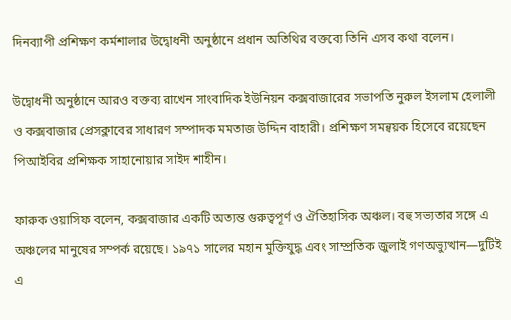দিনব্যাপী প্রশিক্ষণ কর্মশালার উদ্বোধনী অনুষ্ঠানে প্রধান অতিথির বক্তব্যে তিনি এসব কথা বলেন।

উদ্বোধনী অনুষ্ঠানে আরও বক্তব্য রাখেন সাংবাদিক ইউনিয়ন কক্সবাজারের সভাপতি নুরুল ইসলাম হেলালী ও কক্সবাজার প্রেসক্লাবের সাধারণ সম্পাদক মমতাজ উদ্দিন বাহারী। প্রশিক্ষণ সমন্বয়ক হিসেবে রয়েছেন পিআইবির প্রশিক্ষক সাহানোয়ার সাইদ শাহীন।

ফারুক ওয়াসিফ বলেন, কক্সবাজার একটি অত্যন্ত গুরুত্বপূর্ণ ও ঐতিহাসিক অঞ্চল। বহু সভ্যতার সঙ্গে এ অঞ্চলের মানুষের সম্পর্ক রয়েছে। ১৯৭১ সালের মহান মুক্তিযুদ্ধ এবং সাম্প্রতিক জুলাই গণঅভ্যুত্থান—দুটিই এ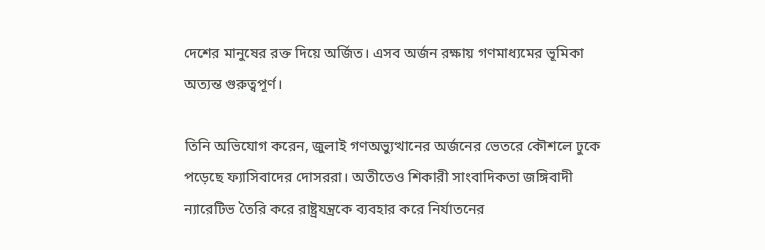দেশের মানুষের রক্ত দিয়ে অর্জিত। এসব অর্জন রক্ষায় গণমাধ্যমের ভূমিকা অত্যন্ত গুরুত্বপূর্ণ।

তিনি অভিযোগ করেন, জুলাই গণঅভ্যুত্থানের অর্জনের ভেতরে কৌশলে ঢুকে পড়েছে ফ্যাসিবাদের দোসররা। অতীতেও শিকারী সাংবাদিকতা জঙ্গিবাদী ন্যারেটিভ তৈরি করে রাষ্ট্রযন্ত্রকে ব্যবহার করে নির্যাতনের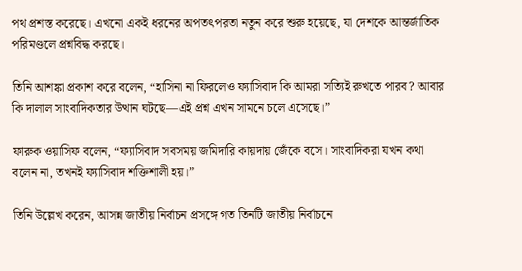পথ প্রশস্ত করেছে। এখনো একই ধরনের অপতৎপরতা নতুন করে শুরু হয়েছে, যা দেশকে আন্তর্জাতিক পরিমণ্ডলে প্রশ্নবিদ্ধ করছে।

তিনি আশঙ্কা প্রকাশ করে বলেন, “হাসিনা না ফিরলেও ফ্যাসিবাদ কি আমরা সত্যিই রুখতে পারব? আবার কি দালাল সাংবাদিকতার উত্থান ঘটছে—এই প্রশ্ন এখন সামনে চলে এসেছে।”

ফারুক ওয়াসিফ বলেন, “ফ্যাসিবাদ সবসময় জমিদারি কায়দায় জেঁকে বসে। সাংবাদিকরা যখন কথা বলেন না, তখনই ফ্যাসিবাদ শক্তিশালী হয়।”

তিনি উল্লেখ করেন, আসন্ন জাতীয় নির্বাচন প্রসঙ্গে গত তিনটি জাতীয় নির্বাচনে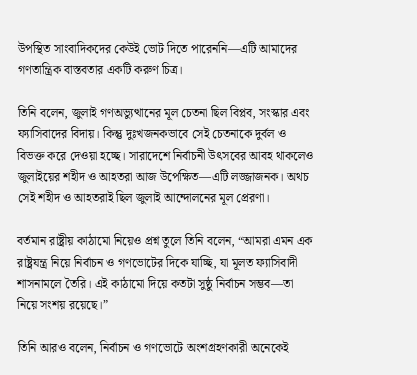উপস্থিত সাংবাদিকদের কেউই ভোট দিতে পারেননি—এটি আমাদের গণতান্ত্রিক বাস্তবতার একটি করুণ চিত্র।

তিনি বলেন, জুলাই গণঅভ্যুত্থানের মূল চেতনা ছিল বিপ্লব, সংস্কার এবং ফ্যাসিবাদের বিদায়। কিন্তু দুঃখজনকভাবে সেই চেতনাকে দুর্বল ও বিভক্ত করে দেওয়া হচ্ছে। সারাদেশে নির্বাচনী উৎসবের আবহ থাকলেও জুলাইয়ের শহীদ ও আহতরা আজ উপেক্ষিত—এটি লজ্জাজনক। অথচ সেই শহীদ ও আহতরাই ছিল জুলাই আন্দোলনের মূল প্রেরণা।

বর্তমান রাষ্ট্রীয় কাঠামো নিয়েও প্রশ্ন তুলে তিনি বলেন, “আমরা এমন এক রাষ্ট্রযন্ত্র নিয়ে নির্বাচন ও গণভোটের দিকে যাচ্ছি, যা মূলত ফ্যাসিবাদী শাসনামলে তৈরি। এই কাঠামো দিয়ে কতটা সুষ্ঠু নির্বাচন সম্ভব—তা নিয়ে সংশয় রয়েছে।”

তিনি আরও বলেন, নির্বাচন ও গণভোটে অংশগ্রহণকারী অনেকেই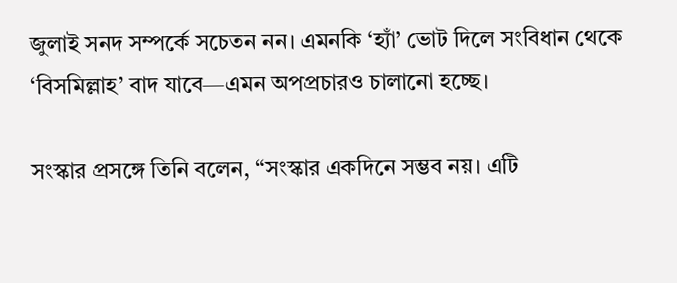জুলাই সনদ সম্পর্কে সচেতন নন। এমনকি ‘হ্যাঁ’ ভোট দিলে সংবিধান থেকে ‘বিসমিল্লাহ’ বাদ যাবে—এমন অপপ্রচারও চালানো হচ্ছে।

সংস্কার প্রসঙ্গে তিনি বলেন, “সংস্কার একদিনে সম্ভব নয়। এটি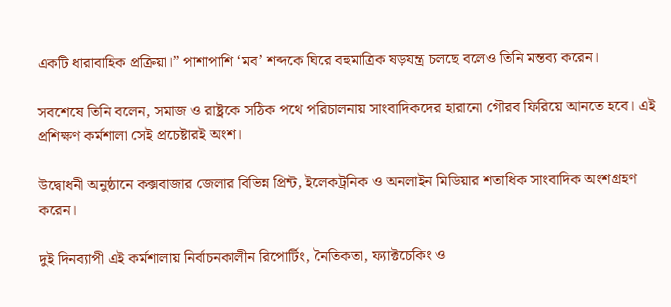একটি ধারাবাহিক প্রক্রিয়া।” পাশাপাশি ‘মব’ শব্দকে ঘিরে বহুমাত্রিক ষড়যন্ত্র চলছে বলেও তিনি মন্তব্য করেন।

সবশেষে তিনি বলেন, সমাজ ও রাষ্ট্রকে সঠিক পথে পরিচালনায় সাংবাদিকদের হারানো গৌরব ফিরিয়ে আনতে হবে। এই প্রশিক্ষণ কর্মশালা সেই প্রচেষ্টারই অংশ।

উদ্বোধনী অনুষ্ঠানে কক্সবাজার জেলার বিভিন্ন প্রিন্ট, ইলেকট্রনিক ও অনলাইন মিডিয়ার শতাধিক সাংবাদিক অংশগ্রহণ করেন।

দুই দিনব্যাপী এই কর্মশালায় নির্বাচনকালীন রিপোর্টিং, নৈতিকতা, ফ্যাক্টচেকিং ও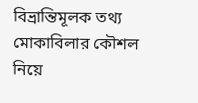বিভ্রান্তিমূলক তথ্য মোকাবিলার কৌশল নিয়ে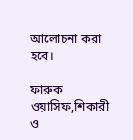আলোচনা করা হবে।

ফারুক ওয়াসিফ,শিকারী ও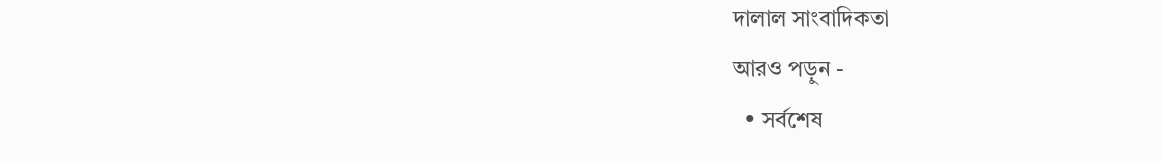দালাল সাংবাদিকতা
আরও পড়ুন -
  • সর্বশেষ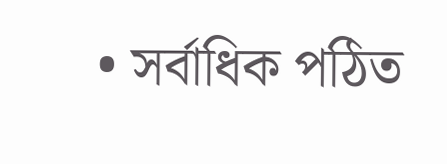• সর্বাধিক পঠিত